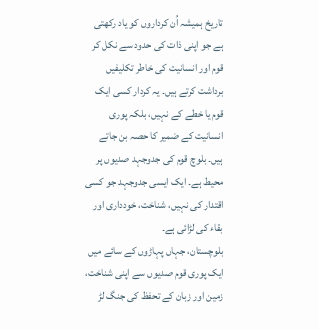تاریخ ہمیشہ اُن کرداروں کو یاد رکھتی ہے جو اپنی ذات کی حدود سے نکل کر قوم اور انسانیت کی خاطر تکلیفیں برداشت کرتے ہیں۔ یہ کردار کسی ایک قوم یا خطے کے نہیں، بلکہ پوری انسانیت کے ضمیر کا حصہ بن جاتے ہیں۔ بلوچ قوم کی جدوجہد صدیوں پر محیط ہے۔ ایک ایسی جدوجہد جو کسی اقتدار کی نہیں، شناخت، خودداری اور بقاء کی لڑائی ہے۔
بلوچستان، جہاں پہاڑوں کے سائے میں ایک پوری قوم صدیوں سے اپنی شناخت، زمین اور زبان کے تحفظ کی جنگ لڑ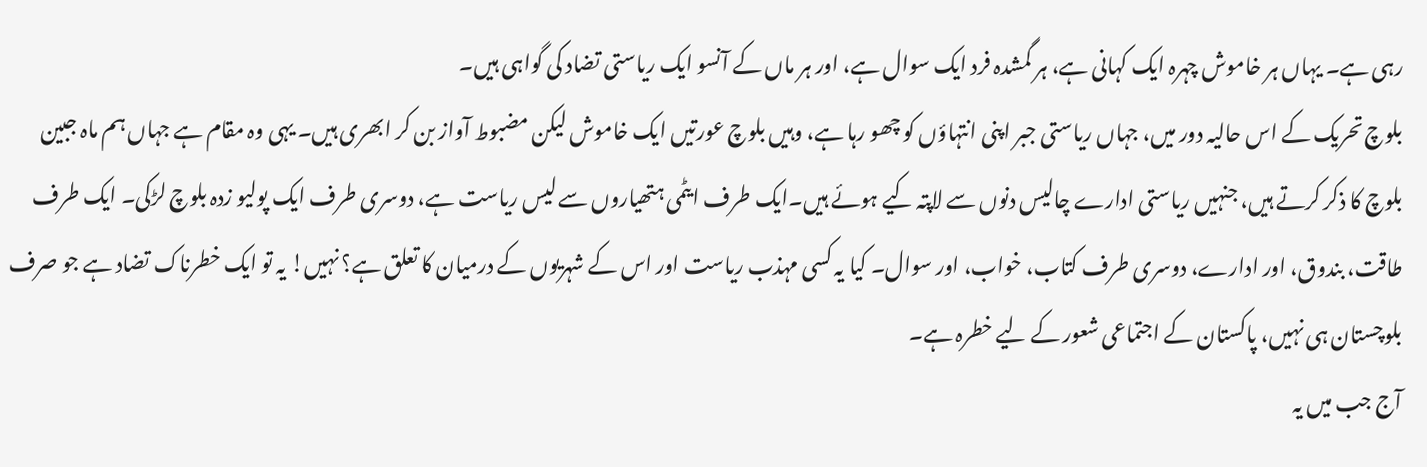رہی ہے۔ یہاں ہر خاموش چہرہ ایک کہانی ہے، ہر گمشدہ فرد ایک سوال ہے، اور ہر ماں کے آنسو ایک ریاستی تضاد کی گواہی ہیں۔
بلوچ تحریک کے اس حالیہ دور میں، جہاں ریاستی جبر اپنی انتہاؤں کو چھو رہا ہے، وہیں بلوچ عورتیں ایک خاموش لیکن مضبوط آواز بن کر ابھری ہیں۔ یہی وہ مقام ہے جہاں ہم ماہ جبین بلوچ کا ذکر کرتے ہیں، جنہیں ریاستی ادارے چالیس دنوں سے لاپتہ کیے ہوئے ہیں۔ایک طرف ایٹمی ہتھیاروں سے لیس ریاست ہے، دوسری طرف ایک پولیو زدہ بلوچ لڑکی۔ ایک طرف طاقت، بندوق، اور ادارے، دوسری طرف کتاب، خواب، اور سوال۔ کیا یہ کسی مہذب ریاست اور اس کے شہریوں کے درمیان کا تعلق ہے؟ نہیں! یہ تو ایک خطرناک تضاد ہے جو صرف بلوچستان ہی نہیں، پاکستان کے اجتماعی شعور کے لیے خطرہ ہے۔
آج جب میں یہ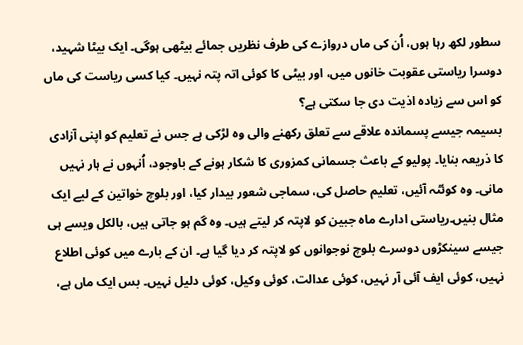سطور لکھ رہا ہوں، اُن کی ماں دروازے کی طرف نظریں جمائے بیٹھی ہوگی۔ ایک بیٹا شہید، دوسرا ریاستی عقوبت خانوں میں، اور بیٹی کا کوئی اتہ پتہ نہیں۔ کیا کسی ریاست کی ماں کو اس سے زیادہ اذیت دی جا سکتی ہے؟
بسیمہ جیسے پسماندہ علاقے سے تعلق رکھنے والی وہ لڑکی ہے جس نے تعلیم کو اپنی آزادی کا ذریعہ بنایا۔ پولیو کے باعث جسمانی کمزوری کا شکار ہونے کے باوجود، اُنہوں نے ہار نہیں مانی۔ وہ کوئٹہ آئیں، تعلیم حاصل کی، سماجی شعور بیدار کیا، اور بلوچ خواتین کے لیے ایک مثال بنیں۔ریاستی ادارے ماہ جبین کو لاپتہ کر لیتے ہیں۔ وہ گم ہو جاتی ہیں، بالکل ویسے ہی جیسے سینکڑوں دوسرے بلوچ نوجوانوں کو لاپتہ کر دیا گیا ہے۔ ان کے بارے میں کوئی اطلاع نہیں، کوئی ایف آئی آر نہیں، کوئی عدالت، کوئی وکیل، کوئی دلیل نہیں۔ بس ایک ماں ہے،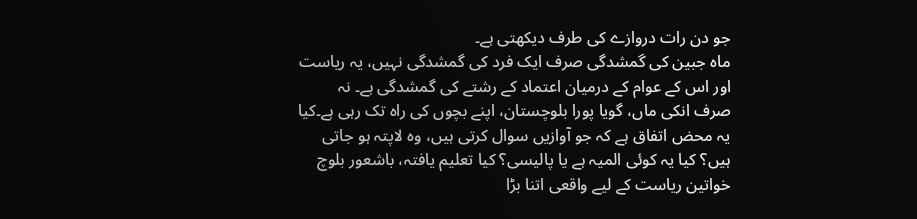جو دن رات دروازے کی طرف دیکھتی ہے۔
ماہ جبین کی گمشدگی صرف ایک فرد کی گمشدگی نہیں، یہ ریاست اور اس کے عوام کے درمیان اعتماد کے رشتے کی گمشدگی ہے۔ نہ صرف انکی ماں، گویا پورا بلوچستان، اپنے بچوں کی راہ تک رہی ہے۔کیا یہ محض اتفاق ہے کہ جو آوازیں سوال کرتی ہیں، وہ لاپتہ ہو جاتی ہیں؟ کیا یہ کوئی المیہ ہے یا پالیسی؟ کیا تعلیم یافتہ، باشعور بلوچ خواتین ریاست کے لیے واقعی اتنا بڑا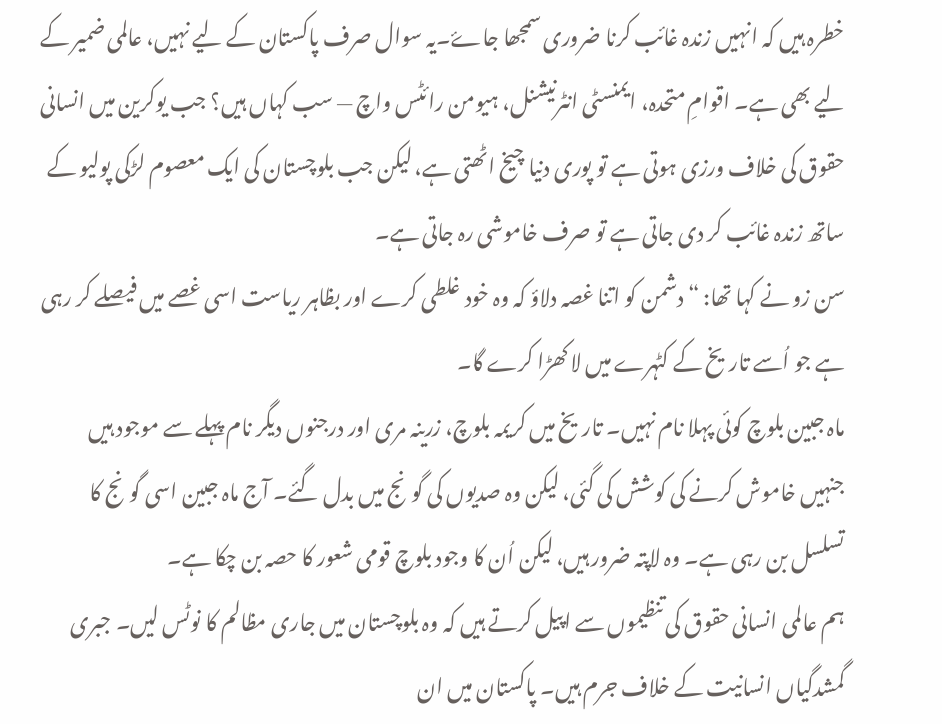خطرہ ہیں کہ انہیں زندہ غائب کرنا ضروری سمجھا جاۓ۔یہ سوال صرف پاکستان کے لیے نہیں، عالمی ضمیر کے لیے بھی ہے۔ اقوامِ متحدہ، ایمنسٹی انٹرنیشنل، ہیومن رائٹس واچ — سب کہاں ہیں؟ جب یوکرین میں انسانی حقوق کی خلاف ورزی ہوتی ہے تو پوری دنیا چیخ اٹھتی ہے، لیکن جب بلوچستان کی ایک معصوم لڑکی پولیو کے ساتھ زندہ غائب کر دی جاتی ہے تو صرف خاموشی رہ جاتی ہے۔
سن زو نے کہا تھا: “دشمن کو اتنا غصہ دلاؤ کہ وہ خود غلطی کرے اور بظاہر ریاست اسی غصے میں فیصلے کر رہی ہے جو اُسے تاریخ کے کٹہرے میں لا کھڑا کرے گا۔
ماہ جبین بلوچ کوئی پہلا نام نہیں۔ تاریخ میں کریمہ بلوچ، زرینہ مری اور درجنوں دیگر نام پہلے سے موجود ہیں جنہیں خاموش کرنے کی کوشش کی گئی، لیکن وہ صدیوں کی گونج میں بدل گئے۔ آج ماہ جبین اسی گونج کا تسلسل بن رہی ہے۔ وہ لاپتہ ضرور ہیں، لیکن اُن کا وجود بلوچ قومی شعور کا حصہ بن چکا ہے۔
ہم عالمی انسانی حقوق کی تنظیموں سے اپیل کرتے ہیں کہ وہ بلوچستان میں جاری مظالم کا نوٹس لیں۔ جبری گمشدگیاں انسانیت کے خلاف جرم ہیں۔ پاکستان میں ان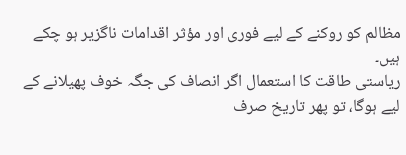مظالم کو روکنے کے لیے فوری اور مؤثر اقدامات ناگزیر ہو چکے ہیں۔
ریاستی طاقت کا استعمال اگر انصاف کی جگہ خوف پھیلانے کے لیے ہوگا، تو پھر تاریخ صرف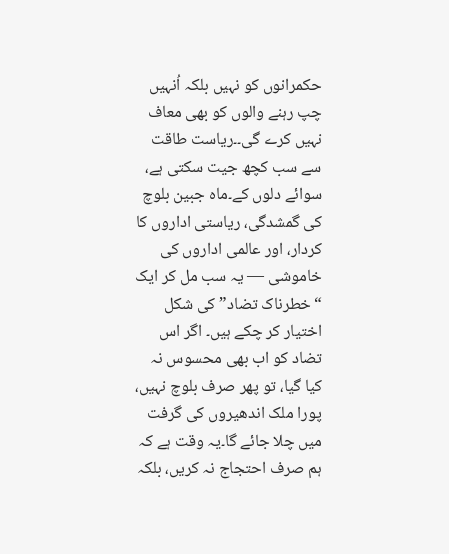حکمرانوں کو نہیں بلکہ اُنہیں چپ رہنے والوں کو بھی معاف نہیں کرے گی۔۔ریاست طاقت سے سب کچھ جیت سکتی ہے، سوائے دلوں کے۔ماہ جبین بلوچ کی گمشدگی، ریاستی اداروں کا کردار، اور عالمی اداروں کی خاموشی — یہ سب مل کر ایک “خطرناک تضاد” کی شکل اختیار کر چکے ہیں۔ اگر اس تضاد کو اب بھی محسوس نہ کیا گیا، تو پھر صرف بلوچ نہیں، پورا ملک اندھیروں کی گرفت میں چلا جائے گا۔یہ وقت ہے کہ ہم صرف احتجاج نہ کریں، بلکہ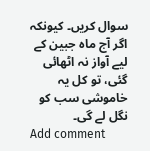سوال کریں۔ کیونکہ اگر آج ماہ جبین کے لیے آواز نہ اٹھائی گئی، تو کل یہ خاموشی سب کو نگل لے گی۔
Add comment